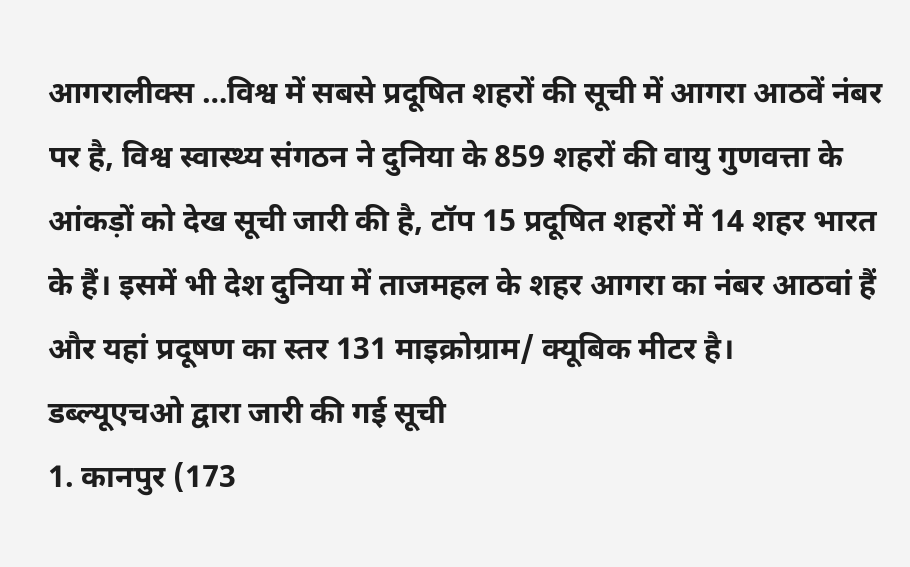आगरालीक्स …विश्व में सबसे प्रदूषित शहरों की सूची में आगरा आठवें नंबर पर है, विश्व स्वास्थ्य संगठन ने दुनिया के 859 शहरों की वायु गुणवत्ता के आंकड़ों को देख सूची जारी की है, टॉप 15 प्रदूषित शहरों में 14 शहर भारत के हैं। इसमें भी देश दुनिया में ताजमहल के शहर आगरा का नंबर आठवां हैं और यहां प्रदूषण का स्तर 131 माइक्रोग्राम/ क्यूबिक मीटर है।
डब्ल्यूएचओ द्वारा जारी की गई सूची
1. कानपुर (173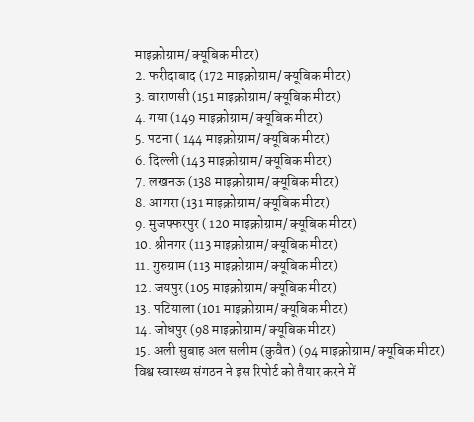माइक्रोग्राम/ क्यूबिक मीटर)
2. फरीदाबाद (172 माइक्रोग्राम/ क्यूबिक मीटर)
3. वाराणसी (151 माइक्रोग्राम/ क्यूबिक मीटर)
4. गया (149 माइक्रोग्राम/ क्यूबिक मीटर)
5. पटना ( 144 माइक्रोग्राम/ क्यूबिक मीटर)
6. दिल्ली (143 माइक्रोग्राम/ क्यूबिक मीटर)
7. लखनऊ (138 माइक्रोग्राम/ क्यूबिक मीटर)
8. आगरा (131 माइक्रोग्राम/ क्यूबिक मीटर)
9. मुजफ्फरपुर ( 120 माइक्रोग्राम/ क्यूबिक मीटर)
10. श्रीनगर (113 माइक्रोग्राम/ क्यूबिक मीटर)
11. गुरुग्राम (113 माइक्रोग्राम/ क्यूबिक मीटर)
12. जयपुर (105 माइक्रोग्राम/ क्यूबिक मीटर)
13. पटियाला (101 माइक्रोग्राम/ क्यूबिक मीटर)
14. जोधपुर (98 माइक्रोग्राम/ क्यूबिक मीटर)
15. अली सुबाह अल सलीम (कुवैत) (94 माइक्रोग्राम/ क्यूबिक मीटर)
विश्व स्वास्थ्य संगठन ने इस रिपोर्ट को तैयार करने में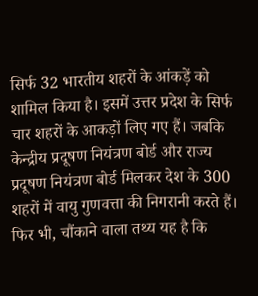सिर्फ 32 भारतीय शहरों के आंकड़ें को शामिल किया है। इसमें उत्तर प्रदेश के सिर्फ चार शहरों के आकड़ों लिए गए हैं। जबकि केन्द्रीय प्रदूषण नियंत्रण बोर्ड और राज्य प्रदूषण नियंत्रण बोर्ड मिलकर देश के 300 शहरों में वायु गुणवत्ता की निगरानी करते हैं। फिर भी, चौंकाने वाला तथ्य यह है कि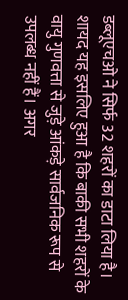डब्लूएचओ ने सिर्फ 32 शहरों का डाटा लिया है। शायद यह इसलिए हुआ है कि बाकी सभी शहरों के वायु गुणवत्ता से जुड़े आंकड़े सार्वजनिक रूप से उपलब्ध नहीं हैं। अगर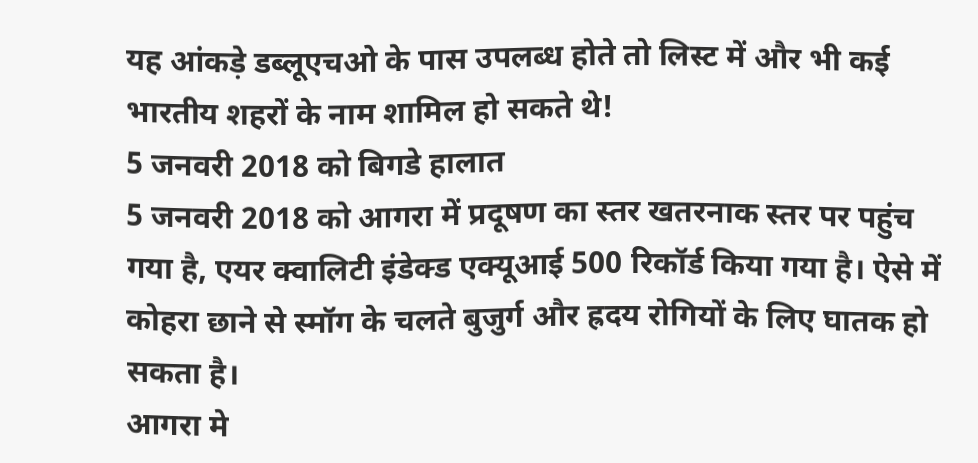यह आंकड़े डब्लूएचओ के पास उपलब्ध होते तो लिस्ट में और भी कई भारतीय शहरों के नाम शामिल हो सकते थे!
5 जनवरी 2018 को बिगडे हालात
5 जनवरी 2018 को आगरा में प्रदूषण का स्तर खतरनाक स्तर पर पहुंच गया है, एयर क्वालिटी इंडेक्ड एक्यूआई 500 रिकॉर्ड किया गया है। ऐसे में कोहरा छाने से स्मॉग के चलते बुजुर्ग और ह्रदय रोगियों के लिए घातक हो सकता है।
आगरा मे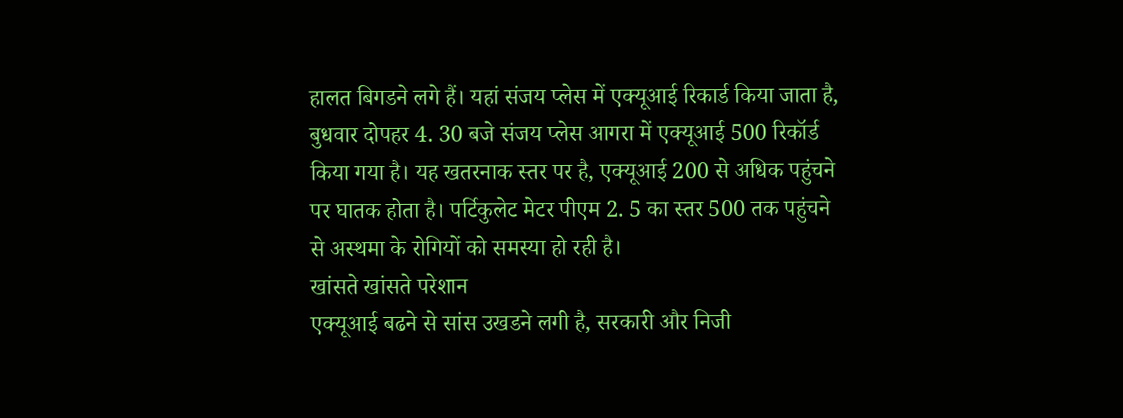हालत बिगडने लगे हैं। यहां संजय प्लेस में एक्यूआई रिकार्ड किया जाता है, बुधवार दोपहर 4. 30 बजे संजय प्लेस आगरा में एक्यूआई 500 रिकॉर्ड किया गया है। यह खतरनाक स्तर पर है, एक्यूआई 200 से अधिक पहुंचने पर घातक होता है। पर्टिकुलेट मेटर पीएम 2. 5 का स्तर 500 तक पहुंचने से अस्थमा के रोगियों को समस्या हो रही है।
खांसते खांसते परेशान
एक्यूआई बढने से सांस उखडने लगी है, सरकारी और निजी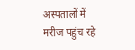अस्पतालों में मरीज पहुंच रहे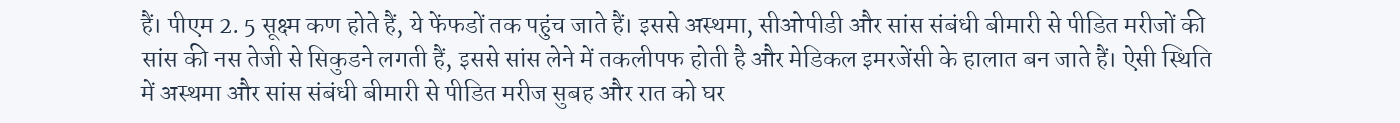हैं। पीएम 2. 5 सूक्ष्म कण होते हैं, ये फेंफडों तक पहुंच जाते हैं। इससे अस्थमा, सीओपीडी और सांस संबंधी बीमारी से पीडित मरीजों की सांस की नस तेजी से सिकुडने लगती हैं, इससे सांस लेने में तकलीपफ होती है और मेडिकल इमरजेंसी के हालात बन जाते हैं। ऐसी स्थिति में अस्थमा और सांस संबंधी बीमारी से पीडित मरीज सुबह और रात को घर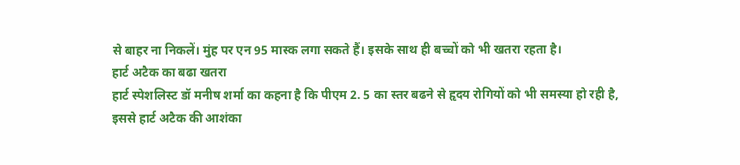से बाहर ना निकलें। मुंह पर एन 95 मास्क लगा सकते हैं। इसके साथ ही बच्चों को भी खतरा रहता है।
हार्ट अटैक का बढा खतरा
हार्ट स्पेशलिस्ट डॉ मनीष शर्मा का कहना है कि पीएम 2. 5 का स्तर बढने से हृदय रोगियों को भी समस्या हो रही है, इससे हार्ट अटैक की आशंका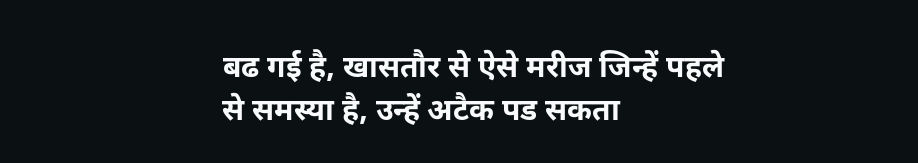बढ गई है, खासतौर से ऐसे मरीज जिन्हें पहले से समस्या है, उन्हें अटैक पड सकता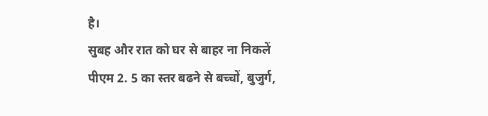है।
सुबह और रात को घर से बाहर ना निकलें
पीएम 2. 5 का स्तर बढने से बच्चों, बुजुर्ग,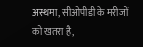अस्थमा, सीओपीडी के मरीजों को खतरा है,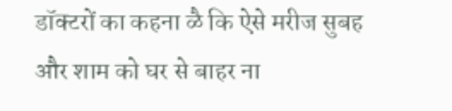डॉक्टरों का कहना ळै कि ऐसे मरीज सुबह और शाम को घर से बाहर ना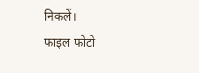निकलें।
फाइल फोटो